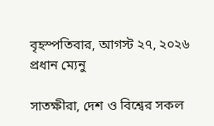বৃহস্পতিবার, আগস্ট ২৭, ২০২৬
প্রধান ম্যেনু

সাতক্ষীরা, দেশ ও বিশ্বের সকল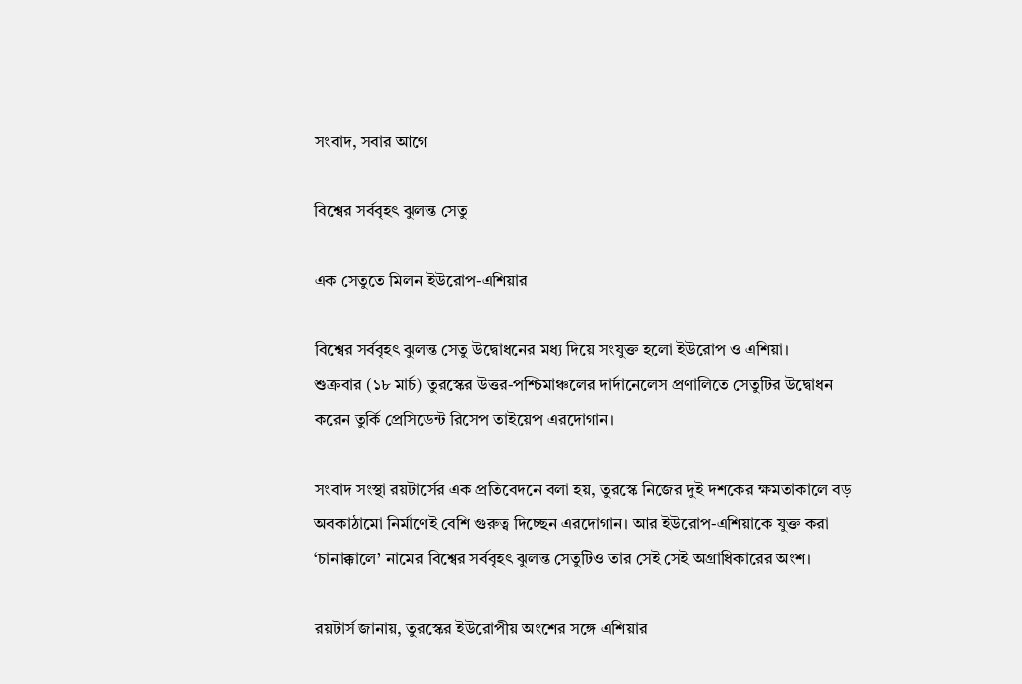সংবাদ, সবার আগে

বিশ্বের সর্ববৃহৎ ঝুলন্ত সেতু

এক সেতুতে মিলন ইউরোপ-এশিয়ার

বিশ্বের সর্ববৃহৎ ঝুলন্ত সেতু উদ্বোধনের মধ্য দিয়ে সংযুক্ত হলো ইউরোপ ও এশিয়া।
শুক্রবার (১৮ মার্চ) তুরস্কের উত্তর-পশ্চিমাঞ্চলের দার্দানেলেস প্রণালিতে সেতুটির উদ্বোধন করেন তুর্কি প্রেসিডেন্ট রিসেপ তাইয়েপ এরদোগান।

সংবাদ সংস্থা রয়টার্সের এক প্রতিবেদনে বলা হয়, তুরস্কে নিজের দুই দশকের ক্ষমতাকালে বড় অবকাঠামো নির্মাণেই বেশি গুরুত্ব দিচ্ছেন এরদোগান। আর ইউরোপ-এশিয়াকে যুক্ত করা ‘চানাক্কালে’ নামের বিশ্বের সর্ববৃহৎ ঝুলন্ত সেতুটিও তার সেই সেই অগ্রাধিকারের অংশ।

রয়টার্স জানায়, তুরস্কের ইউরোপীয় অংশের সঙ্গে এশিয়ার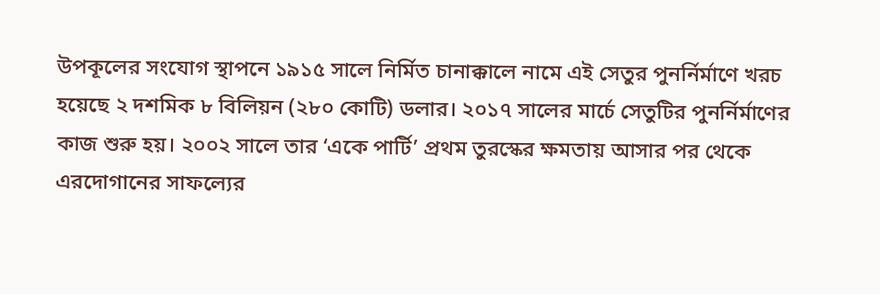উপকূলের সংযোগ স্থাপনে ১৯১৫ সালে নির্মিত চানাক্কালে নামে এই সেতুর পুনর্নির্মাণে খরচ হয়েছে ২ দশমিক ৮ বিলিয়ন (২৮০ কোটি) ডলার। ২০১৭ সালের মার্চে সেতুটির পুনর্নির্মাণের কাজ শুরু হয়। ২০০২ সালে তার ‘একে পার্টি’ প্রথম তুরস্কের ক্ষমতায় আসার পর থেকে এরদোগানের সাফল্যের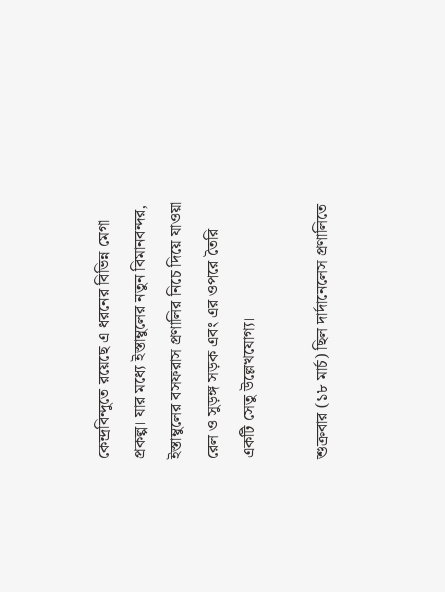কেন্দ্রবিন্দুতে রয়েছে এ ধরনের বিভিন্ন মেগা প্রকল্প। যার মধ্যে ইস্তাম্বুলের নতুন বিমানবন্দর, ইস্তাম্বুলের বসফরাস প্রণালির নিচে দিয়ে যাওয়া রেল ও সুড়ঙ্গ সড়ক এবং এর ওপরে তৈরি একটি সেতু উল্লেখযোগ্য।

শুক্রবার (১৮ মার্চ) ছিল দার্দানেলেস প্রণালিতে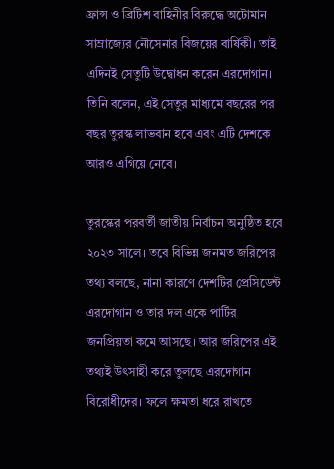ফ্রান্স ও ব্রিটিশ বাহিনীর বিরুদ্ধে অটোমান সাম্রাজ্যের নৌসেনার বিজয়ের বার্ষিকী। তাই এদিনই সেতুটি উদ্বোধন করেন এরদোগান। তিনি বলেন, এই সেতুর মাধ্যমে বছরের পর বছর তুরস্ক লাভবান হবে এবং এটি দেশকে আরও এগিয়ে নেবে।

তুরস্কের পরবর্তী জাতীয় নির্বাচন অনুষ্ঠিত হবে ২০২৩ সালে। তবে বিভিন্ন জনমত জরিপের তথ্য বলছে, নানা কারণে দেশটির প্রেসিডেন্ট এরদোগান ও তার দল একে পার্টির জনপ্রিয়তা কমে আসছে। আর জরিপের এই তথ্যই উৎসাহী করে তুলছে এরদোগান বিরোধীদের। ফলে ক্ষমতা ধরে রাখতে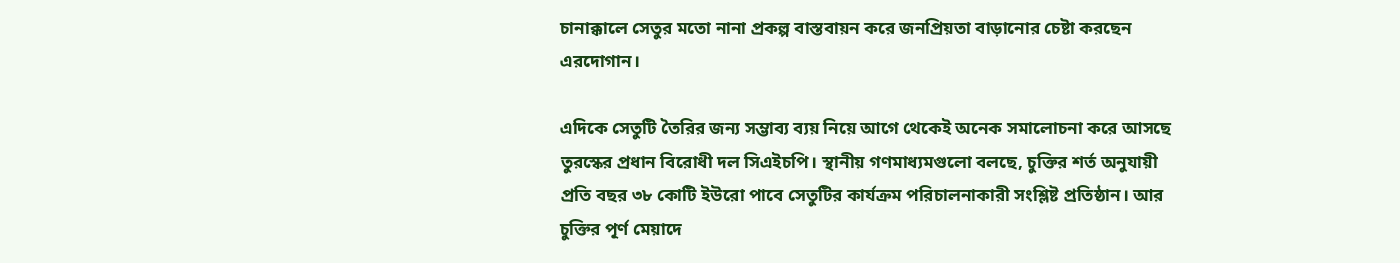চানাক্কালে সেতুর মতো নানা প্রকল্প বাস্তবায়ন করে জনপ্রিয়তা বাড়ানোর চেষ্টা করছেন এরদোগান।

এদিকে সেতুটি তৈরির জন্য সম্ভাব্য ব্যয় নিয়ে আগে থেকেই অনেক সমালোচনা করে আসছে তুরস্কের প্রধান বিরোধী দল সিএইচপি। স্থানীয় গণমাধ্যমগুলো বলছে, চুক্তির শর্ত অনুযায়ী প্রতি বছর ৩৮ কোটি ইউরো পাবে সেতুটির কার্যক্রম পরিচালনাকারী সংশ্লিষ্ট প্রতিষ্ঠান। আর চুক্তির পূর্ণ মেয়াদে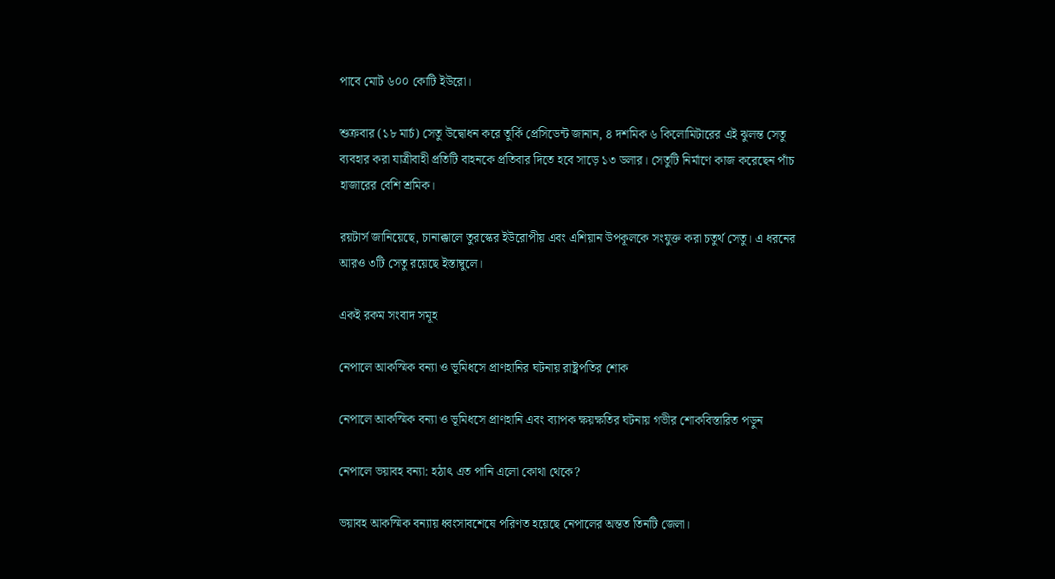পাবে মোট ৬০০ কোটি ইউরো।

শুক্রবার (১৮ মার্চ) সেতু উদ্বোধন করে তুর্কি প্রেসিডেন্ট জানান, ৪ দশমিক ৬ কিলোমিটারের এই ঝুলন্ত সেতু ব্যবহার করা যাত্রীবাহী প্রতিটি বাহনকে প্রতিবার দিতে হবে সাড়ে ১৩ ডলার। সেতুটি নির্মাণে কাজ করেছেন পাঁচ হাজারের বেশি শ্রমিক।

রয়টার্স জানিয়েছে, চানাক্কালে তুরস্কের ইউরোপীয় এবং এশিয়ান উপকূলকে সংযুক্ত করা চতুর্থ সেতু। এ ধরনের আরও ৩টি সেতু রয়েছে ইস্তাম্বুলে।

একই রকম সংবাদ সমূহ

নেপালে আকস্মিক বন্যা ও ভূমিধসে প্রাণহানির ঘটনায় রাষ্ট্রপতির শোক

নেপালে আকস্মিক বন্যা ও ভূমিধসে প্রাণহানি এবং ব্যাপক ক্ষয়ক্ষতির ঘটনায় গভীর শোকবিস্তারিত পড়ুন

নেপালে ভয়াবহ বন্যা: হঠাৎ এত পানি এলো কোথা থেকে?

ভয়াবহ আকস্মিক বন্যায় ধ্বংসাবশেষে পরিণত হয়েছে নেপালের অন্তত তিনটি জেলা।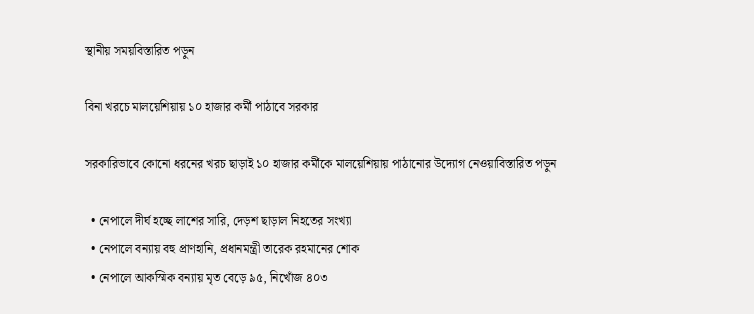স্থানীয় সময়বিস্তারিত পড়ুন

বিনা খরচে মালয়েশিয়ায় ১০ হাজার কর্মী পাঠাবে সরকার

সরকারিভাবে কোনো ধরনের খরচ ছাড়াই ১০ হাজার কর্মীকে মালয়েশিয়ায় পাঠানোর উদ্যোগ নেওয়াবিস্তারিত পড়ুন

  • নেপালে দীর্ঘ হচ্ছে লাশের সারি, দেড়শ ছাড়াল নিহতের সংখ্যা
  • নেপালে বন্যায় বহু প্রাণহানি, প্রধানমন্ত্রী তারেক রহমানের শোক
  • নেপালে আকস্মিক বন্যায় মৃত বেড়ে ৯৫, নিখোঁজ ৪০৩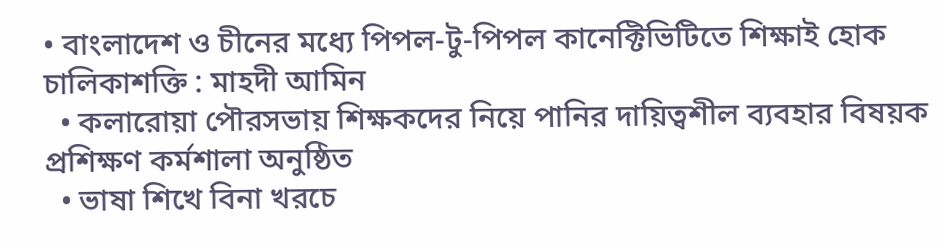• বাংলাদেশ ও চীনের মধ্যে পিপল-টু-পিপল কানেক্টিভিটিতে শিক্ষাই হোক চালিকাশক্তি : মাহদী আমিন
  • কলারোয়া পৌরসভায় শিক্ষকদের নিয়ে পানির দায়িত্বশীল ব্যবহার বিষয়ক প্রশিক্ষণ কর্মশালা অনুষ্ঠিত
  • ভাষা শিখে বিনা খরচে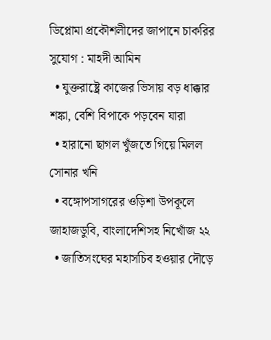ডিপ্লোমা প্রকৌশলীদের জাপানে চাকরির সুযোগ : মাহদী আমিন
  • যুক্তরাষ্ট্রে কাজের ভিসায় বড় ধাক্কার শঙ্কা, বেশি বিপাকে পড়বেন যারা
  • হারানো ছাগল খুঁজতে গিয়ে মিলল সোনার খনি
  • বঙ্গোপসাগরের ওড়িশা উপকূলে জাহাজডুবি, বাংলাদেশিসহ নিখোঁজ ২২
  • জাতিসংঘের মহাসচিব হওয়ার দৌড়ে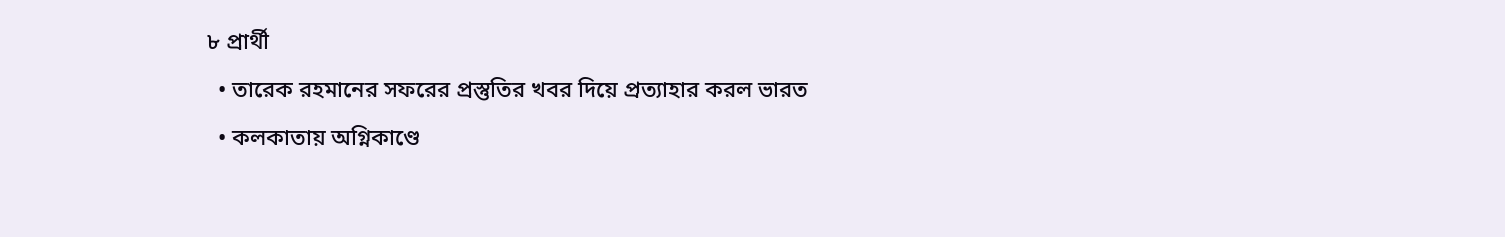৮ প্রার্থী
  • তারেক রহমানের সফরের প্রস্তুতির খবর দিয়ে প্রত্যাহার করল ভারত
  • কলকাতায় অগ্নিকাণ্ডে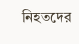নিহতদের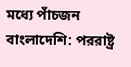মধ্যে পাঁচজন বাংলাদেশি: পররাষ্ট্র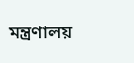মন্ত্রণালয়